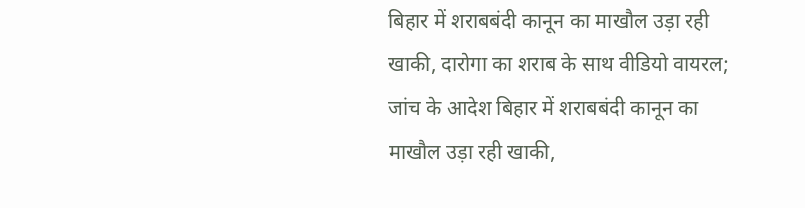बिहार में शराबबंदी कानून का माखौल उड़ा रही खाकी, दारोगा का शराब के साथ वीडियो वायरल; जांच के आदेश बिहार में शराबबंदी कानून का माखौल उड़ा रही खाकी,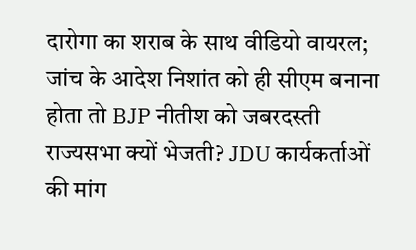दारोगा का शराब के साथ वीडियो वायरल; जांच के आदेश निशांत को ही सीएम बनाना होता तो BJP नीतीश को जबरदस्ती राज्यसभा क्यों भेजती? JDU कार्यकर्ताओं की मांग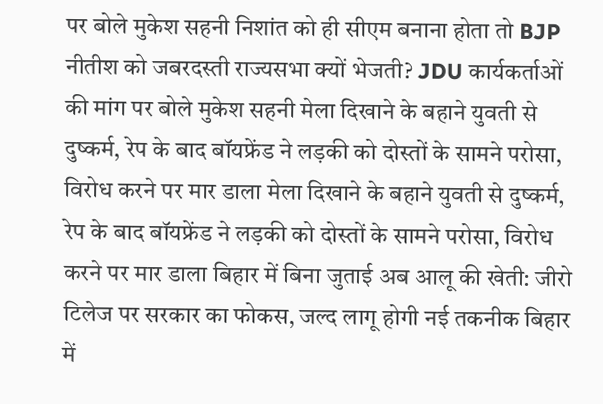पर बोले मुकेश सहनी निशांत को ही सीएम बनाना होता तो BJP नीतीश को जबरदस्ती राज्यसभा क्यों भेजती? JDU कार्यकर्ताओं की मांग पर बोले मुकेश सहनी मेला दिखाने के बहाने युवती से दुष्कर्म, रेप के बाद बॉयफ्रेंड ने लड़की को दोस्तों के सामने परोसा, विरोध करने पर मार डाला मेला दिखाने के बहाने युवती से दुष्कर्म, रेप के बाद बॉयफ्रेंड ने लड़की को दोस्तों के सामने परोसा, विरोध करने पर मार डाला बिहार में बिना जुताई अब आलू की खेती: जीरो टिलेज पर सरकार का फोकस, जल्द लागू होगी नई तकनीक बिहार में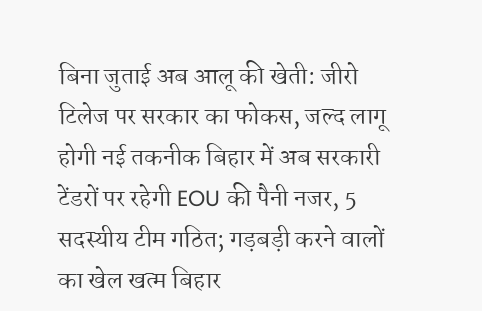बिना जुताई अब आलू की खेती: जीरो टिलेज पर सरकार का फोकस, जल्द लागू होगी नई तकनीक बिहार में अब सरकारी टेंडरों पर रहेगी EOU की पैनी नजर, 5 सदस्यीय टीम गठित; गड़बड़ी करने वालों का खेल खत्म बिहार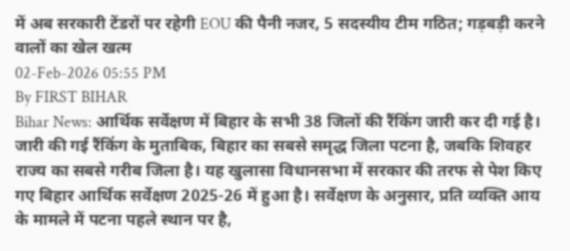में अब सरकारी टेंडरों पर रहेगी EOU की पैनी नजर, 5 सदस्यीय टीम गठित; गड़बड़ी करने वालों का खेल खत्म
02-Feb-2026 05:55 PM
By FIRST BIHAR
Bihar News: आर्थिक सर्वेक्षण में बिहार के सभी 38 जिलों की रैंकिंग जारी कर दी गई है। जारी की गई रैंकिंग के मुताबिक, बिहार का सबसे समृद्ध जिला पटना है, जबकि शिवहर राज्य का सबसे गरीब जिला है। यह खुलासा विधानसभा में सरकार की तरफ से पेश किए गए बिहार आर्थिक सर्वेक्षण 2025-26 में हुआ है। सर्वेक्षण के अनुसार, प्रति व्यक्ति आय के मामले में पटना पहले स्थान पर है,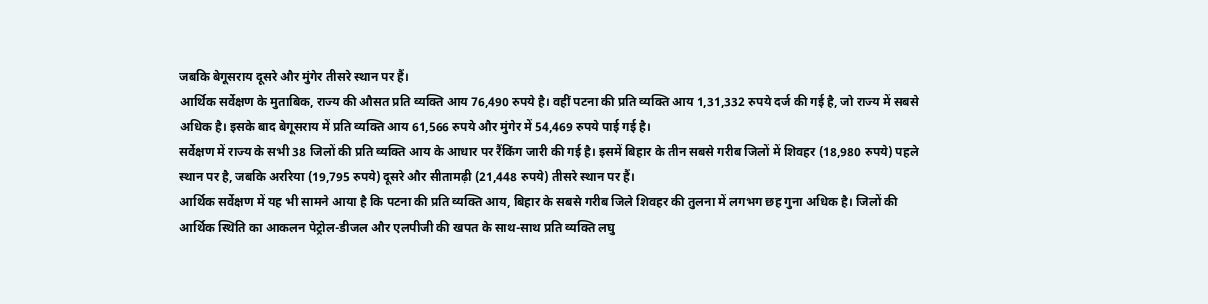जबकि बेगूसराय दूसरे और मुंगेर तीसरे स्थान पर हैं।
आर्थिक सर्वेक्षण के मुताबिक, राज्य की औसत प्रति व्यक्ति आय 76,490 रुपये है। वहीं पटना की प्रति व्यक्ति आय 1,31,332 रुपये दर्ज की गई है, जो राज्य में सबसे अधिक है। इसके बाद बेगूसराय में प्रति व्यक्ति आय 61,566 रुपये और मुंगेर में 54,469 रुपये पाई गई है।
सर्वेक्षण में राज्य के सभी 38 जिलों की प्रति व्यक्ति आय के आधार पर रैंकिंग जारी की गई है। इसमें बिहार के तीन सबसे गरीब जिलों में शिवहर (18,980 रुपये) पहले स्थान पर है, जबकि अररिया (19,795 रुपये) दूसरे और सीतामढ़ी (21,448 रुपये) तीसरे स्थान पर हैं।
आर्थिक सर्वेक्षण में यह भी सामने आया है कि पटना की प्रति व्यक्ति आय, बिहार के सबसे गरीब जिले शिवहर की तुलना में लगभग छह गुना अधिक है। जिलों की आर्थिक स्थिति का आकलन पेट्रोल-डीजल और एलपीजी की खपत के साथ-साथ प्रति व्यक्ति लघु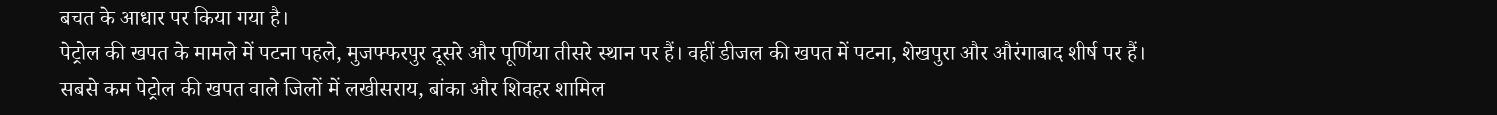बचत के आधार पर किया गया है।
पेट्रोल की खपत के मामले में पटना पहले, मुजफ्फरपुर दूसरे और पूर्णिया तीसरे स्थान पर हैं। वहीं डीजल की खपत में पटना, शेखपुरा और औरंगाबाद शीर्ष पर हैं। सबसे कम पेट्रोल की खपत वाले जिलों में लखीसराय, बांका और शिवहर शामिल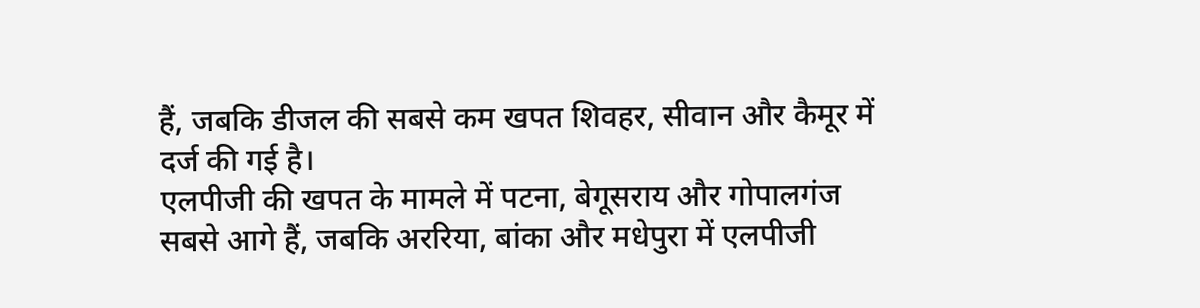हैं, जबकि डीजल की सबसे कम खपत शिवहर, सीवान और कैमूर में दर्ज की गई है।
एलपीजी की खपत के मामले में पटना, बेगूसराय और गोपालगंज सबसे आगे हैं, जबकि अररिया, बांका और मधेपुरा में एलपीजी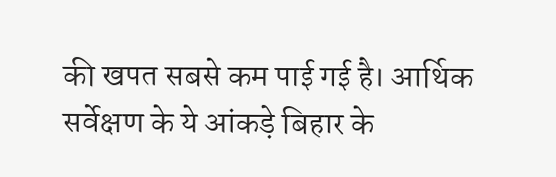की खपत सबसे कम पाई गई है। आर्थिक सर्वेक्षण के ये आंकड़े बिहार के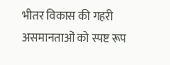भीतर विकास की गहरी असमानताओं को स्पष्ट रूप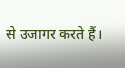से उजागर करते हैं।